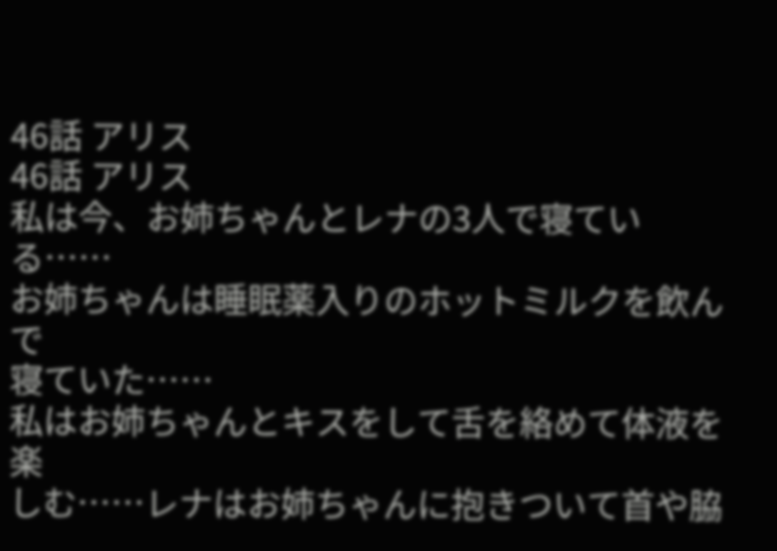46話 アリス
46話 アリス
私は今、お姉ちゃんとレナの3人で寝ている……
お姉ちゃんは睡眠薬入りのホットミルクを飲んで
寝ていた……
私はお姉ちゃんとキスをして舌を絡めて体液を楽
しむ……レナはお姉ちゃんに抱きついて首や脇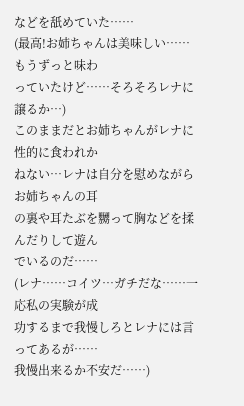などを舐めていた……
(最高!お姉ちゃんは美味しい……もうずっと味わ
っていたけど……そろそろレナに譲るか…)
このままだとお姉ちゃんがレナに性的に食われか
ねない…レナは自分を慰めながらお姉ちゃんの耳
の裏や耳たぶを嬲って胸などを揉んだりして遊ん
でいるのだ……
(レナ……コイツ…ガチだな……一応私の実験が成
功するまで我慢しろとレナには言ってあるが……
我慢出来るか不安だ……)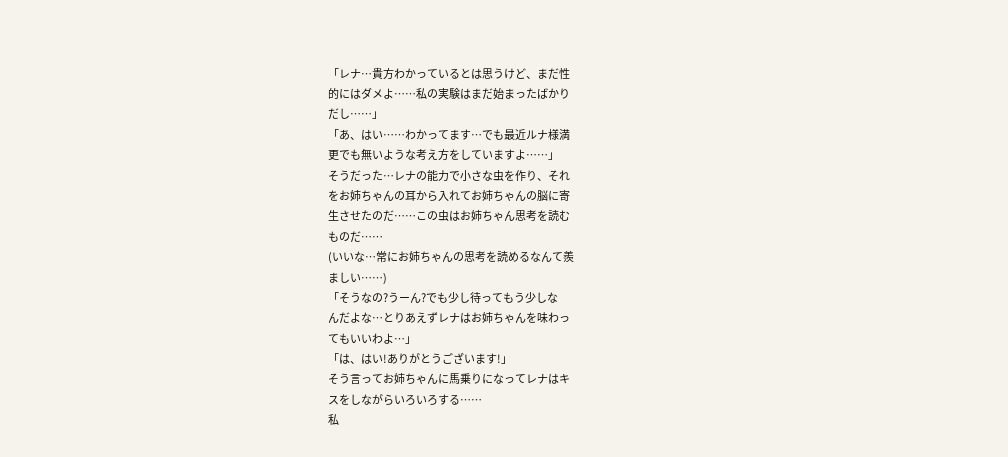「レナ…貴方わかっているとは思うけど、まだ性
的にはダメよ……私の実験はまだ始まったばかり
だし……」
「あ、はい……わかってます…でも最近ルナ様満
更でも無いような考え方をしていますよ……」
そうだった…レナの能力で小さな虫を作り、それ
をお姉ちゃんの耳から入れてお姉ちゃんの脳に寄
生させたのだ……この虫はお姉ちゃん思考を読む
ものだ……
(いいな…常にお姉ちゃんの思考を読めるなんて羨
ましい……)
「そうなの?うーん?でも少し待ってもう少しな
んだよな…とりあえずレナはお姉ちゃんを味わっ
てもいいわよ…」
「は、はい!ありがとうございます!」
そう言ってお姉ちゃんに馬乗りになってレナはキ
スをしながらいろいろする……
私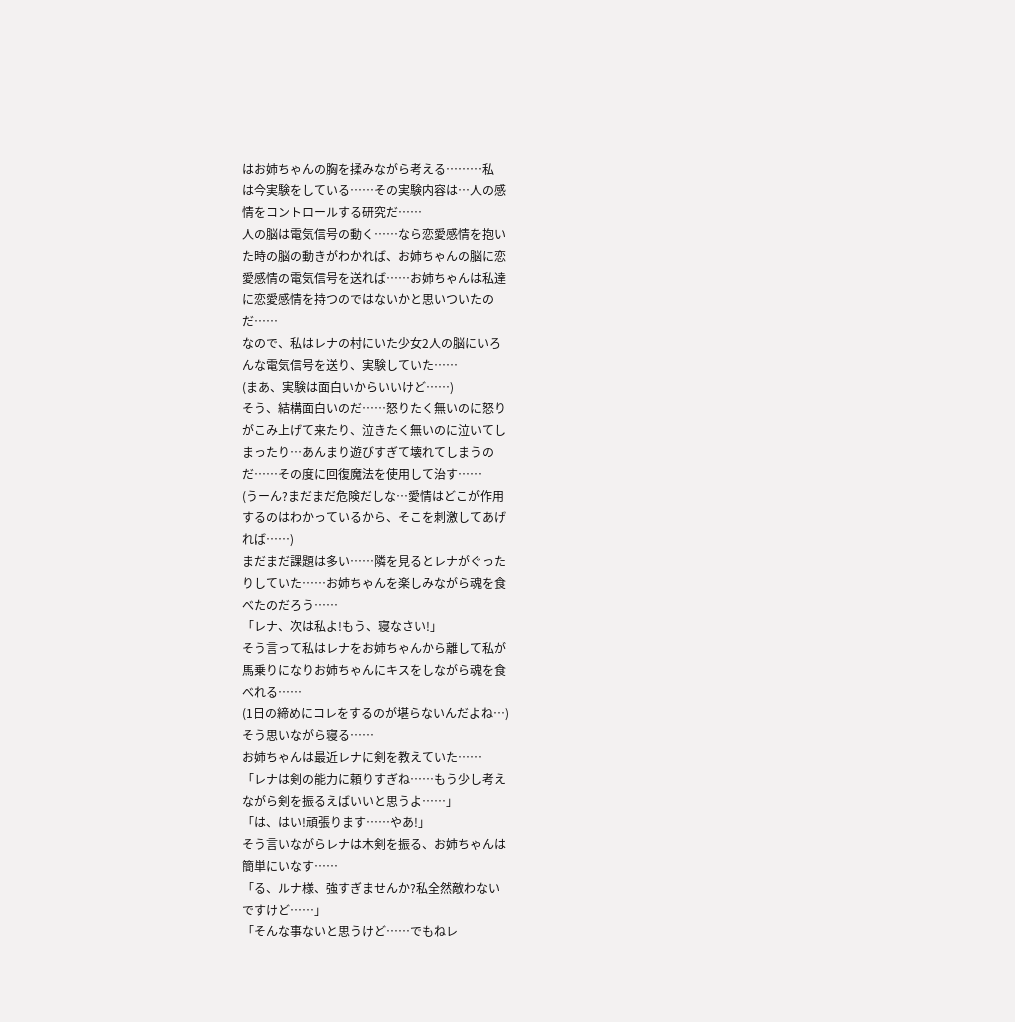はお姉ちゃんの胸を揉みながら考える………私
は今実験をしている……その実験内容は…人の感
情をコントロールする研究だ……
人の脳は電気信号の動く……なら恋愛感情を抱い
た時の脳の動きがわかれば、お姉ちゃんの脳に恋
愛感情の電気信号を送れば……お姉ちゃんは私達
に恋愛感情を持つのではないかと思いついたの
だ……
なので、私はレナの村にいた少女2人の脳にいろ
んな電気信号を送り、実験していた……
(まあ、実験は面白いからいいけど……)
そう、結構面白いのだ……怒りたく無いのに怒り
がこみ上げて来たり、泣きたく無いのに泣いてし
まったり…あんまり遊びすぎて壊れてしまうの
だ……その度に回復魔法を使用して治す……
(うーん?まだまだ危険だしな…愛情はどこが作用
するのはわかっているから、そこを刺激してあげ
れば……)
まだまだ課題は多い……隣を見るとレナがぐった
りしていた……お姉ちゃんを楽しみながら魂を食
べたのだろう……
「レナ、次は私よ!もう、寝なさい!」
そう言って私はレナをお姉ちゃんから離して私が
馬乗りになりお姉ちゃんにキスをしながら魂を食
べれる……
(1日の締めにコレをするのが堪らないんだよね…)
そう思いながら寝る……
お姉ちゃんは最近レナに剣を教えていた……
「レナは剣の能力に頼りすぎね……もう少し考え
ながら剣を振るえばいいと思うよ……」
「は、はい!頑張ります……やあ!」
そう言いながらレナは木剣を振る、お姉ちゃんは
簡単にいなす……
「る、ルナ様、強すぎませんか?私全然敵わない
ですけど……」
「そんな事ないと思うけど……でもねレ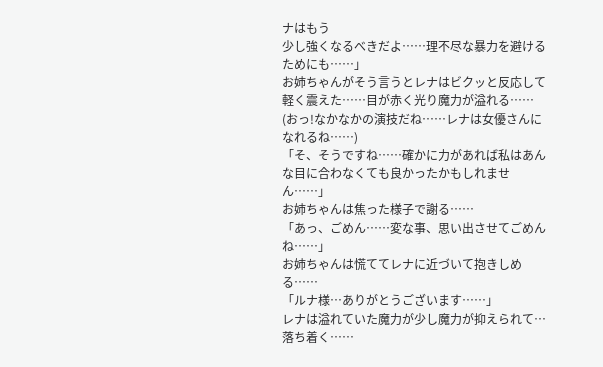ナはもう
少し強くなるべきだよ……理不尽な暴力を避ける
ためにも……」
お姉ちゃんがそう言うとレナはビクッと反応して
軽く震えた……目が赤く光り魔力が溢れる……
(おっ!なかなかの演技だね……レナは女優さんに
なれるね……)
「そ、そうですね……確かに力があれば私はあん
な目に合わなくても良かったかもしれませ
ん……」
お姉ちゃんは焦った様子で謝る……
「あっ、ごめん……変な事、思い出させてごめん
ね……」
お姉ちゃんは慌ててレナに近づいて抱きしめ
る……
「ルナ様…ありがとうございます……」
レナは溢れていた魔力が少し魔力が抑えられて…
落ち着く……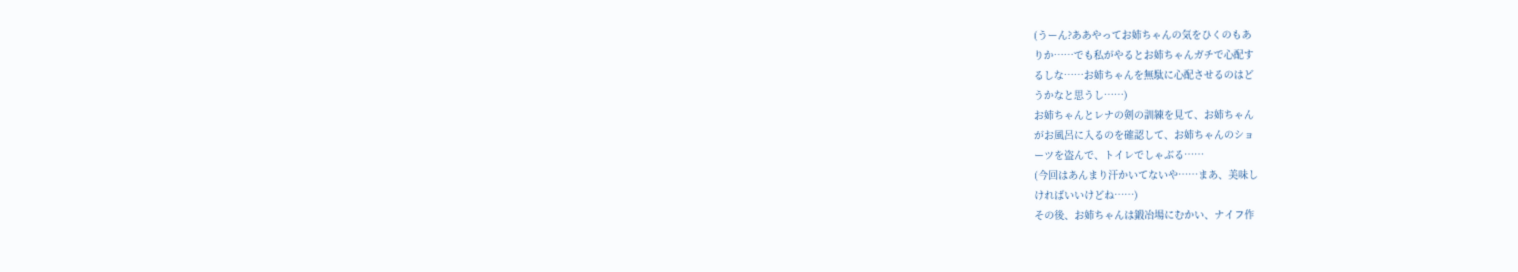(うーん?ああやってお姉ちゃんの気をひくのもあ
りか……でも私がやるとお姉ちゃんガチで心配す
るしな……お姉ちゃんを無駄に心配させるのはど
うかなと思うし……)
お姉ちゃんとレナの剣の訓練を見て、お姉ちゃん
がお風呂に入るのを確認して、お姉ちゃんのショ
ーツを盗んで、トイレでしゃぶる……
(今回はあんまり汗かいてないや……まあ、美味し
ければいいけどね……)
その後、お姉ちゃんは鍛冶場にむかい、ナイフ作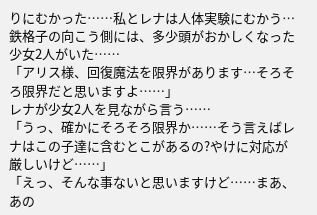りにむかった……私とレナは人体実験にむかう…
鉄格子の向こう側には、多少頭がおかしくなった
少女2人がいた……
「アリス様、回復魔法を限界があります…そろそ
ろ限界だと思いますよ……」
レナが少女2人を見ながら言う……
「うっ、確かにそろそろ限界か……そう言えばレ
ナはこの子達に含むとこがあるの?やけに対応が
厳しいけど……」
「えっ、そんな事ないと思いますけど……まあ、
あの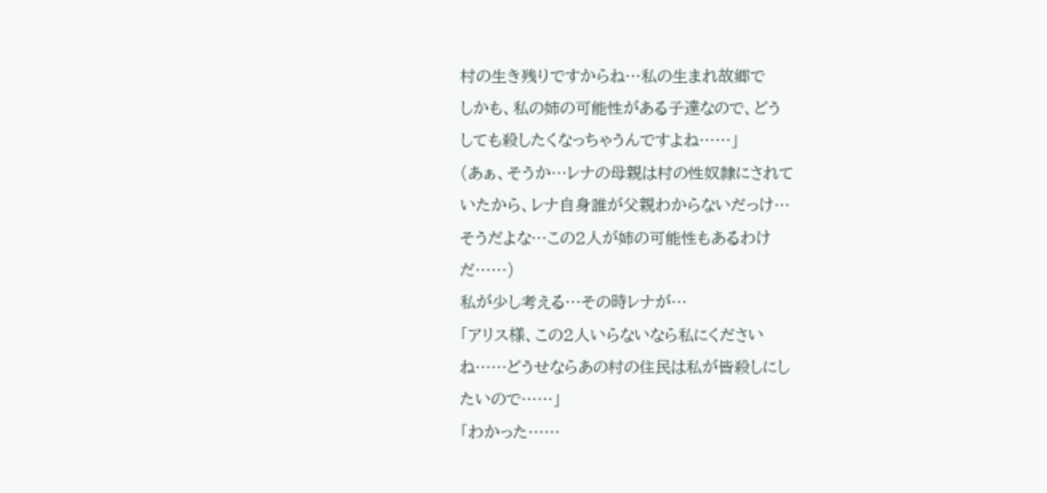村の生き残りですからね…私の生まれ故郷で
しかも、私の姉の可能性がある子達なので、どう
しても殺したくなっちゃうんですよね……」
(あぁ、そうか…レナの母親は村の性奴隷にされて
いたから、レナ自身誰が父親わからないだっけ…
そうだよな…この2人が姉の可能性もあるわけ
だ……)
私が少し考える…その時レナが…
「アリス様、この2人いらないなら私にください
ね……どうせならあの村の住民は私が皆殺しにし
たいので……」
「わかった……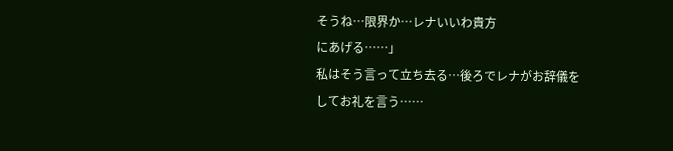そうね…限界か…レナいいわ貴方
にあげる……」
私はそう言って立ち去る…後ろでレナがお辞儀を
してお礼を言う……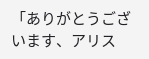「ありがとうございます、アリス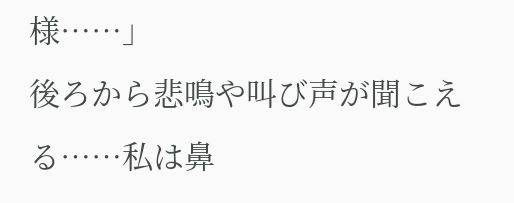様……」
後ろから悲鳴や叫び声が聞こえる……私は鼻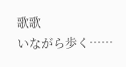歌歌
いながら歩く……